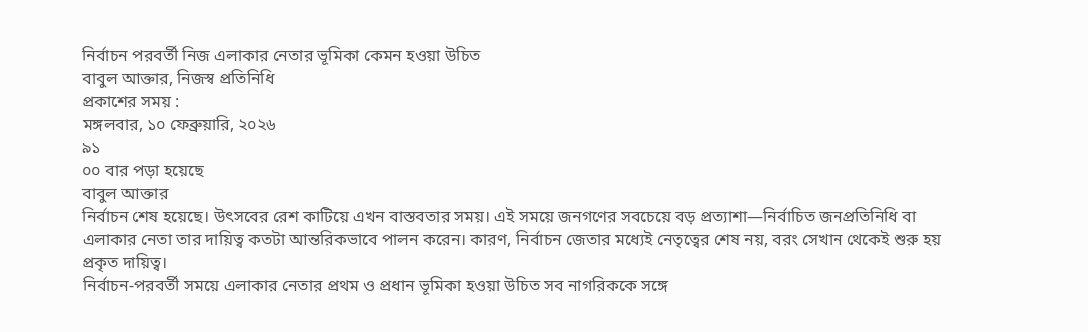নির্বাচন পরবর্তী নিজ এলাকার নেতার ভূমিকা কেমন হওয়া উচিত
বাবুল আক্তার, নিজস্ব প্রতিনিধি
প্রকাশের সময় :
মঙ্গলবার, ১০ ফেব্রুয়ারি, ২০২৬
৯১
০০ বার পড়া হয়েছে
বাবুল আক্তার
নির্বাচন শেষ হয়েছে। উৎসবের রেশ কাটিয়ে এখন বাস্তবতার সময়। এই সময়ে জনগণের সবচেয়ে বড় প্রত্যাশা—নির্বাচিত জনপ্রতিনিধি বা এলাকার নেতা তার দায়িত্ব কতটা আন্তরিকভাবে পালন করেন। কারণ, নির্বাচন জেতার মধ্যেই নেতৃত্বের শেষ নয়, বরং সেখান থেকেই শুরু হয় প্রকৃত দায়িত্ব।
নির্বাচন-পরবর্তী সময়ে এলাকার নেতার প্রথম ও প্রধান ভূমিকা হওয়া উচিত সব নাগরিককে সঙ্গে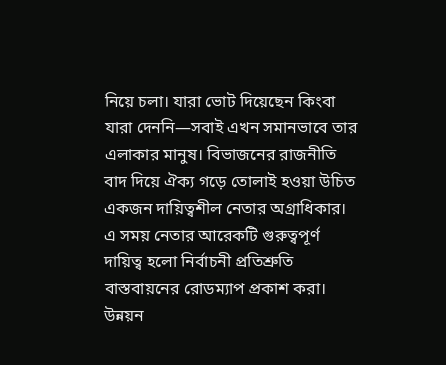নিয়ে চলা। যারা ভোট দিয়েছেন কিংবা যারা দেননি—সবাই এখন সমানভাবে তার এলাকার মানুষ। বিভাজনের রাজনীতি বাদ দিয়ে ঐক্য গড়ে তোলাই হওয়া উচিত একজন দায়িত্বশীল নেতার অগ্রাধিকার।
এ সময় নেতার আরেকটি গুরুত্বপূর্ণ দায়িত্ব হলো নির্বাচনী প্রতিশ্রুতি বাস্তবায়নের রোডম্যাপ প্রকাশ করা। উন্নয়ন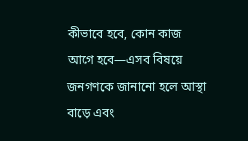কীভাবে হবে, কোন কাজ আগে হবে—এসব বিষয়ে জনগণকে জানানো হলে আস্থা বাড়ে এবং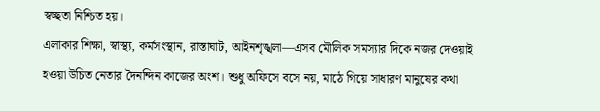স্বচ্ছতা নিশ্চিত হয়।
এলাকার শিক্ষা, স্বাস্থ্য, কর্মসংস্থান, রাস্তাঘাট, আইনশৃঙ্খলা—এসব মৌলিক সমস্যার দিকে নজর দেওয়াই হওয়া উচিত নেতার দৈনন্দিন কাজের অংশ। শুধু অফিসে বসে নয়, মাঠে গিয়ে সাধারণ মানুষের কথা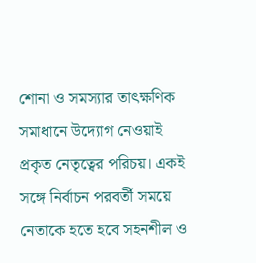শোনা ও সমস্যার তাৎক্ষণিক সমাধানে উদ্যোগ নেওয়াই প্রকৃত নেতৃত্বের পরিচয়। একই সঙ্গে নির্বাচন পরবর্তী সময়ে নেতাকে হতে হবে সহনশীল ও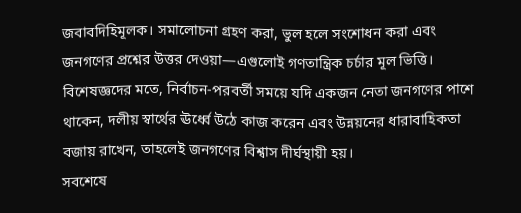জবাবদিহিমূলক। সমালোচনা গ্রহণ করা, ভুল হলে সংশোধন করা এবং জনগণের প্রশ্নের উত্তর দেওয়া—এগুলোই গণতান্ত্রিক চর্চার মূল ভিত্তি।
বিশেষজ্ঞদের মতে, নির্বাচন-পরবর্তী সময়ে যদি একজন নেতা জনগণের পাশে থাকেন, দলীয় স্বার্থের ঊর্ধ্বে উঠে কাজ করেন এবং উন্নয়নের ধারাবাহিকতা বজায় রাখেন, তাহলেই জনগণের বিশ্বাস দীর্ঘস্থায়ী হয়।
সবশেষে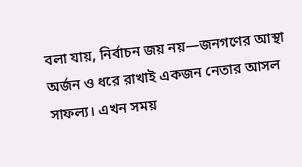বলা যায়, নির্বাচন জয় নয়—জনগণের আস্থা অর্জন ও ধরে রাখাই একজন নেতার আসল সাফল্য। এখন সময়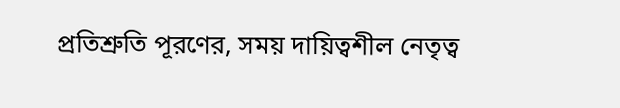প্রতিশ্রুতি পূরণের, সময় দায়িত্বশীল নেতৃত্ব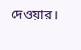দেওয়ার।